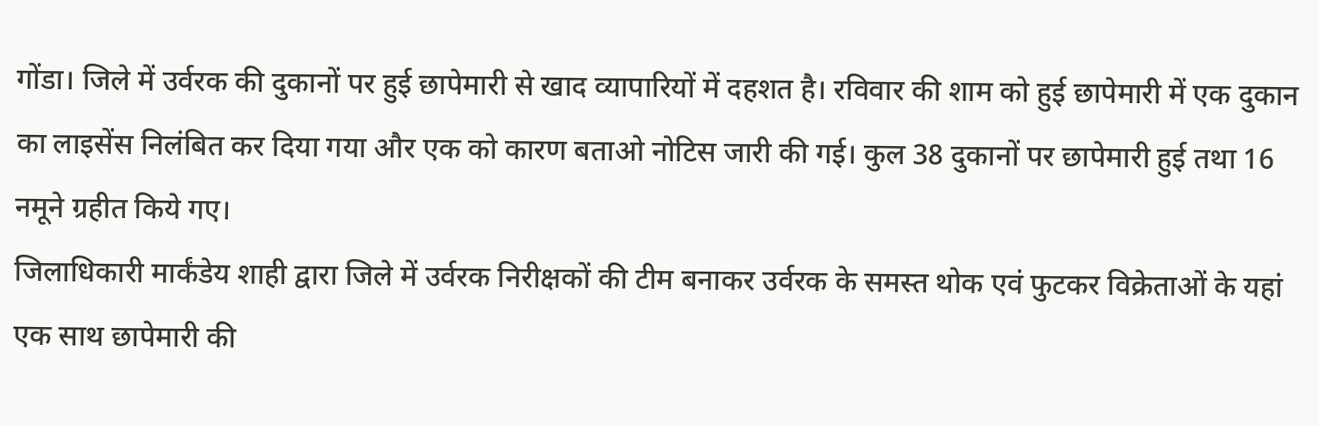गोंडा। जिले में उर्वरक की दुकानों पर हुई छापेमारी से खाद व्यापारियों में दहशत है। रविवार की शाम को हुई छापेमारी में एक दुकान का लाइसेंस निलंबित कर दिया गया और एक को कारण बताओ नोटिस जारी की गई। कुल 38 दुकानों पर छापेमारी हुई तथा 16 नमूने ग्रहीत किये गए।
जिलाधिकारी मार्कंडेय शाही द्वारा जिले में उर्वरक निरीक्षकों की टीम बनाकर उर्वरक के समस्त थोक एवं फुटकर विक्रेताओं के यहां एक साथ छापेमारी की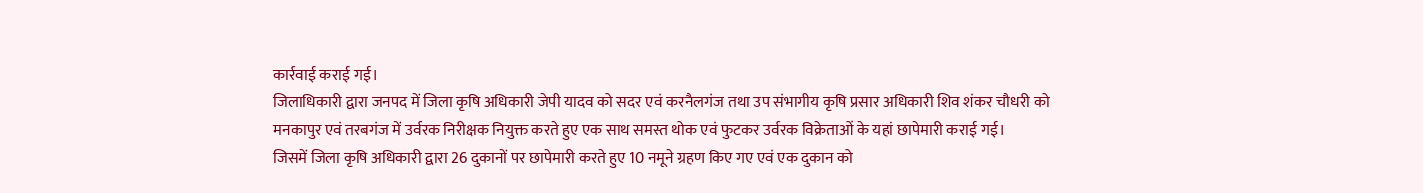कार्रवाई कराई गई।
जिलाधिकारी द्वारा जनपद में जिला कृषि अधिकारी जेपी यादव को सदर एवं करनैलगंज तथा उप संभागीय कृषि प्रसार अधिकारी शिव शंकर चौधरी को मनकापुर एवं तरबगंज में उर्वरक निरीक्षक नियुक्त करते हुए एक साथ समस्त थोक एवं फुटकर उर्वरक विक्रेताओं के यहां छापेमारी कराई गई।
जिसमें जिला कृषि अधिकारी द्वारा 26 दुकानों पर छापेमारी करते हुए 10 नमूने ग्रहण किए गए एवं एक दुकान को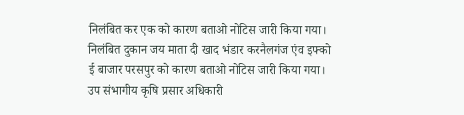निलंबित कर एक को कारण बताओ नोटिस जारी किया गया। निलंबित दुकान जय माता दी खाद भंडार करनैलगंज एंव इफ्को ई बाजार परसपुर को कारण बताओ नोटिस जारी किया गया।
उप संभागीय कृषि प्रसार अधिकारी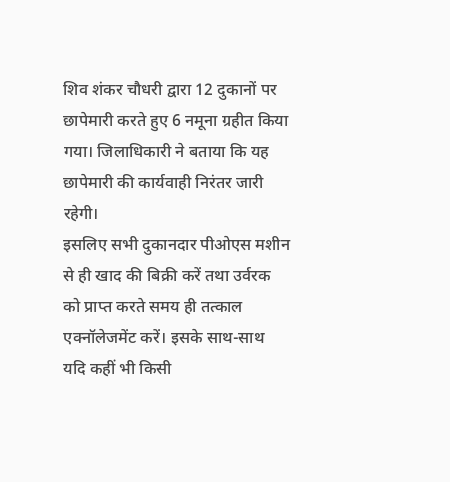शिव शंकर चौधरी द्वारा 12 दुकानों पर छापेमारी करते हुए 6 नमूना ग्रहीत किया गया। जिलाधिकारी ने बताया कि यह छापेमारी की कार्यवाही निरंतर जारी रहेगी।
इसलिए सभी दुकानदार पीओएस मशीन से ही खाद की बिक्री करें तथा उर्वरक को प्राप्त करते समय ही तत्काल एक्नॉलेजमेंट करें। इसके साथ-साथ यदि कहीं भी किसी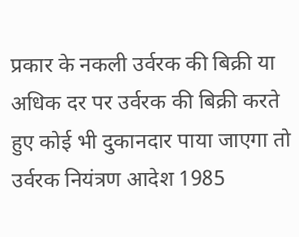प्रकार के नकली उर्वरक की बिक्री या अधिक दर पर उर्वरक की बिक्री करते हुए कोई भी दुकानदार पाया जाएगा तो उर्वरक नियंत्रण आदेश 1985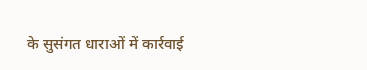के सुसंगत धाराओं में कार्रवाई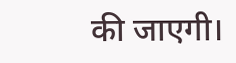की जाएगी।